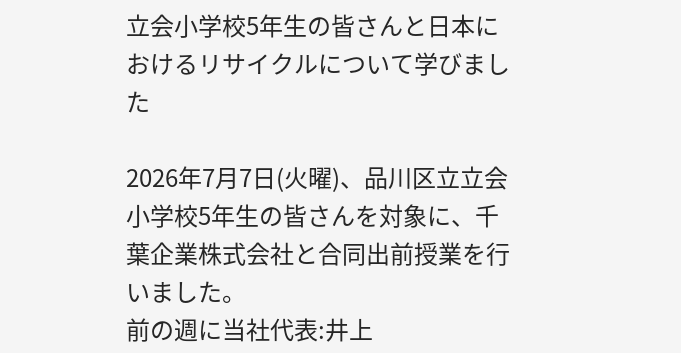立会小学校5年生の皆さんと日本におけるリサイクルについて学びました

2026年7月7日(火曜)、品川区立立会小学校5年生の皆さんを対象に、千葉企業株式会社と合同出前授業を行いました。
前の週に当社代表:井上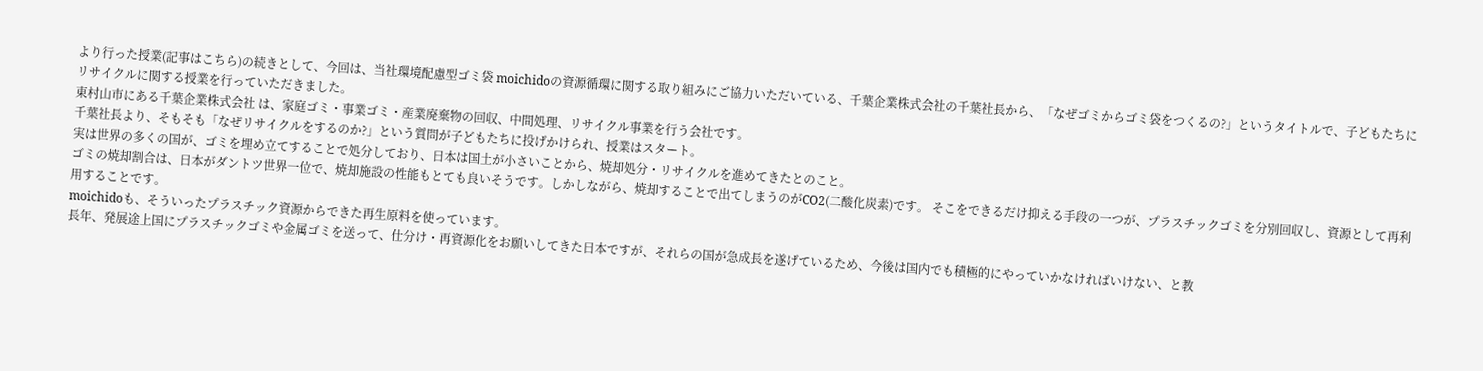より行った授業(記事はこちら)の続きとして、今回は、当社環境配慮型ゴミ袋 moichidoの資源循環に関する取り組みにご協力いただいている、千葉企業株式会社の千葉社長から、「なぜゴミからゴミ袋をつくるの?」というタイトルで、子どもたちにリサイクルに関する授業を行っていただきました。
東村山市にある千葉企業株式会社 は、家庭ゴミ・事業ゴミ・産業廃棄物の回収、中間処理、リサイクル事業を行う会社です。
千葉社長より、そもそも「なぜリサイクルをするのか?」という質問が子どもたちに投げかけられ、授業はスタート。
実は世界の多くの国が、ゴミを埋め立てすることで処分しており、日本は国土が小さいことから、焼却処分・リサイクルを進めてきたとのこと。
ゴミの焼却割合は、日本がダントツ世界一位で、焼却施設の性能もとても良いそうです。しかしながら、焼却することで出てしまうのがCO2(二酸化炭素)です。 そこをできるだけ抑える手段の一つが、プラスチックゴミを分別回収し、資源として再利用することです。
moichidoも、そういったプラスチック資源からできた再生原料を使っています。
長年、発展途上国にプラスチックゴミや金属ゴミを送って、仕分け・再資源化をお願いしてきた日本ですが、それらの国が急成長を遂げているため、今後は国内でも積極的にやっていかなければいけない、と教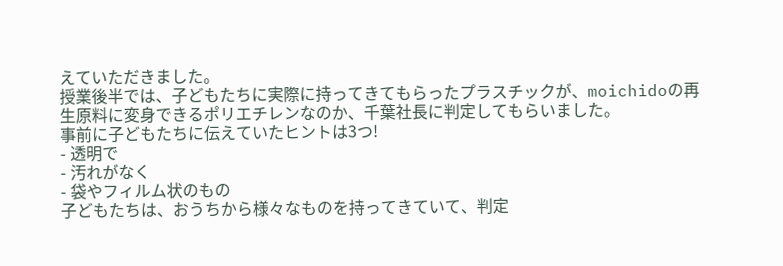えていただきました。
授業後半では、子どもたちに実際に持ってきてもらったプラスチックが、moichidoの再生原料に変身できるポリエチレンなのか、千葉社長に判定してもらいました。
事前に子どもたちに伝えていたヒントは3つ!
- 透明で
- 汚れがなく
- 袋やフィルム状のもの
子どもたちは、おうちから様々なものを持ってきていて、判定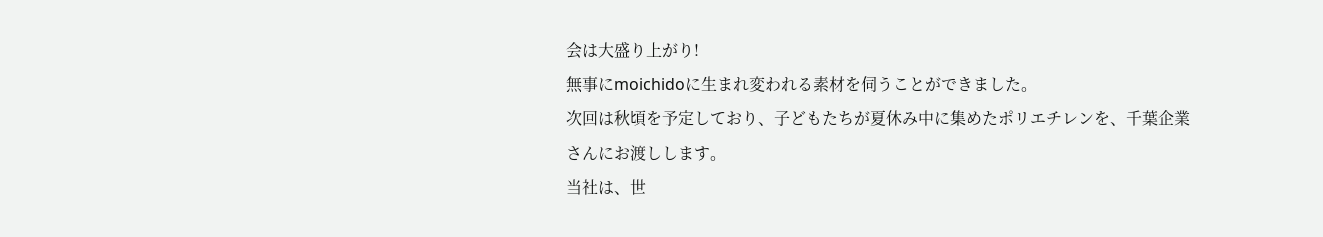会は大盛り上がり!
無事にmoichidoに生まれ変われる素材を伺うことができました。
次回は秋頃を予定しており、子どもたちが夏休み中に集めたポリエチレンを、千葉企業さんにお渡しします。
当社は、世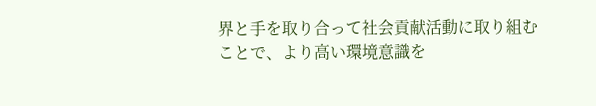界と手を取り合って社会貢献活動に取り組むことで、より高い環境意識を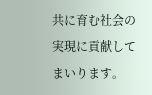共に育む社会の実現に貢献してまいります。